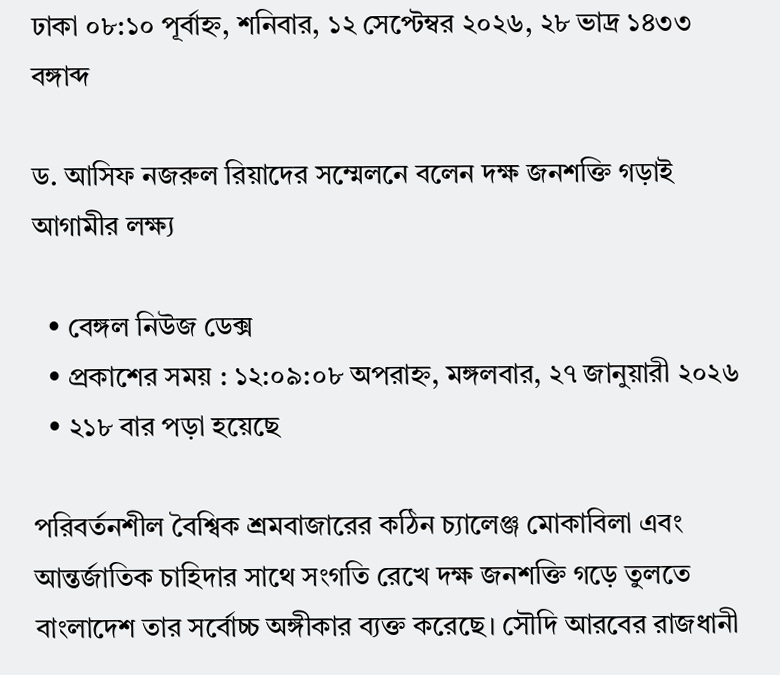ঢাকা ০৮:১০ পূর্বাহ্ন, শনিবার, ১২ সেপ্টেম্বর ২০২৬, ২৮ ভাদ্র ১৪৩৩ বঙ্গাব্দ

ড. আসিফ নজরুল রিয়াদের সম্মেলনে বলেন দক্ষ জনশক্তি গড়াই আগামীর লক্ষ্য

  • বেঙ্গল নিউজ ডেক্স
  • প্রকাশের সময় : ১২:০৯:০৮ অপরাহ্ন, মঙ্গলবার, ২৭ জানুয়ারী ২০২৬
  • ২১৮ বার পড়া হয়েছে

পরিবর্তনশীল বৈশ্বিক শ্রমবাজারের কঠিন চ্যালেঞ্জ মোকাবিলা এবং আন্তর্জাতিক চাহিদার সাথে সংগতি রেখে দক্ষ জনশক্তি গড়ে তুলতে বাংলাদেশ তার সর্বোচ্চ অঙ্গীকার ব্যক্ত করেছে। সৌদি আরবের রাজধানী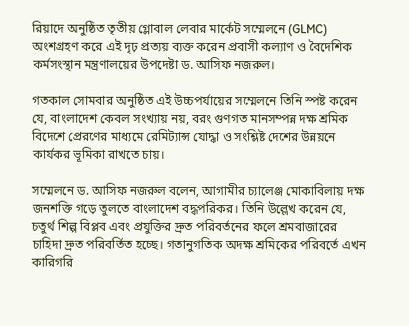রিয়াদে অনুষ্ঠিত তৃতীয় গ্লোবাল লেবার মার্কেট সম্মেলনে (GLMC) অংশগ্রহণ করে এই দৃঢ় প্রত্যয় ব্যক্ত করেন প্রবাসী কল্যাণ ও বৈদেশিক কর্মসংস্থান মন্ত্রণালয়ের উপদেষ্টা ড. আসিফ নজরুল।

গতকাল সোমবার অনুষ্ঠিত এই উচ্চপর্যায়ের সম্মেলনে তিনি স্পষ্ট করেন যে, বাংলাদেশ কেবল সংখ্যায় নয়, বরং গুণগত মানসম্পন্ন দক্ষ শ্রমিক বিদেশে প্রেরণের মাধ্যমে রেমিট্যান্স যোদ্ধা ও সংশ্লিষ্ট দেশের উন্নয়নে কার্যকর ভূমিকা রাখতে চায়।

সম্মেলনে ড. আসিফ নজরুল বলেন, আগামীর চ্যালেঞ্জ মোকাবিলায় দক্ষ জনশক্তি গড়ে তুলতে বাংলাদেশ বদ্ধপরিকর। তিনি উল্লেখ করেন যে, চতুর্থ শিল্প বিপ্লব এবং প্রযুক্তির দ্রুত পরিবর্তনের ফলে শ্রমবাজারের চাহিদা দ্রুত পরিবর্তিত হচ্ছে। গতানুগতিক অদক্ষ শ্রমিকের পরিবর্তে এখন কারিগরি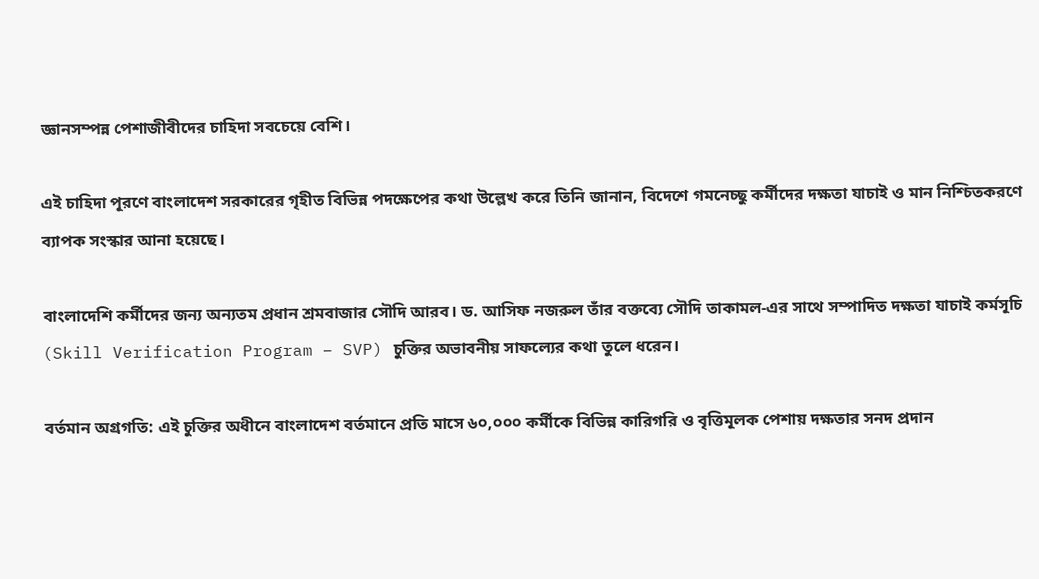জ্ঞানসম্পন্ন পেশাজীবীদের চাহিদা সবচেয়ে বেশি।

এই চাহিদা পূরণে বাংলাদেশ সরকারের গৃহীত বিভিন্ন পদক্ষেপের কথা উল্লেখ করে তিনি জানান, বিদেশে গমনেচ্ছু কর্মীদের দক্ষতা যাচাই ও মান নিশ্চিতকরণে ব্যাপক সংস্কার আনা হয়েছে।

বাংলাদেশি কর্মীদের জন্য অন্যতম প্রধান শ্রমবাজার সৌদি আরব। ড. আসিফ নজরুল তাঁর বক্তব্যে সৌদি তাকামল-এর সাথে সম্পাদিত দক্ষতা যাচাই কর্মসূচি (Skill Verification Program – SVP) চুক্তির অভাবনীয় সাফল্যের কথা তুলে ধরেন।

বর্তমান অগ্রগতি: এই চুক্তির অধীনে বাংলাদেশ বর্তমানে প্রতি মাসে ৬০,০০০ কর্মীকে বিভিন্ন কারিগরি ও বৃত্তিমূলক পেশায় দক্ষতার সনদ প্রদান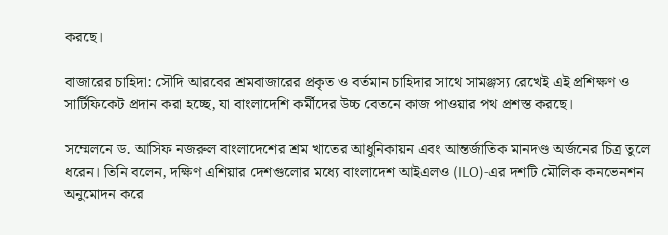করছে।

বাজারের চাহিদা: সৌদি আরবের শ্রমবাজারের প্রকৃত ও বর্তমান চাহিদার সাথে সামঞ্জস্য রেখেই এই প্রশিক্ষণ ও সার্টিফিকেট প্রদান করা হচ্ছে, যা বাংলাদেশি কর্মীদের উচ্চ বেতনে কাজ পাওয়ার পথ প্রশস্ত করছে।

সম্মেলনে ড. আসিফ নজরুল বাংলাদেশের শ্রম খাতের আধুনিকায়ন এবং আন্তর্জাতিক মানদণ্ড অর্জনের চিত্র তুলে ধরেন। তিনি বলেন, দক্ষিণ এশিয়ার দেশগুলোর মধ্যে বাংলাদেশ আইএলও (ILO)-এর দশটি মৌলিক কনভেনশন অনুমোদন করে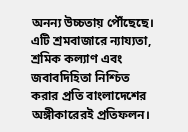অনন্য উচ্চতায় পৌঁছেছে। এটি শ্রমবাজারে ন্যায্যতা, শ্রমিক কল্যাণ এবং জবাবদিহিতা নিশ্চিত করার প্রতি বাংলাদেশের অঙ্গীকারেরই প্রতিফলন।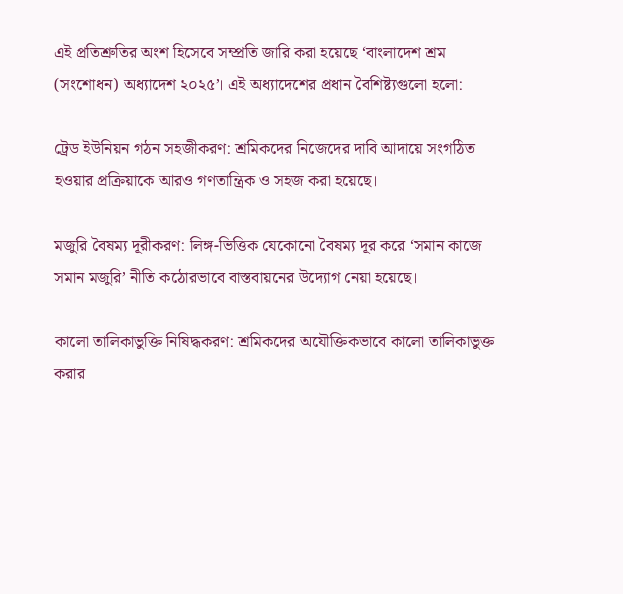এই প্রতিশ্রুতির অংশ হিসেবে সম্প্রতি জারি করা হয়েছে ‘বাংলাদেশ শ্রম (সংশোধন) অধ্যাদেশ ২০২৫’। এই অধ্যাদেশের প্রধান বৈশিষ্ট্যগুলো হলো:

ট্রেড ইউনিয়ন গঠন সহজীকরণ: শ্রমিকদের নিজেদের দাবি আদায়ে সংগঠিত হওয়ার প্রক্রিয়াকে আরও গণতান্ত্রিক ও সহজ করা হয়েছে।

মজুরি বৈষম্য দূরীকরণ: লিঙ্গ-ভিত্তিক যেকোনো বৈষম্য দূর করে ‘সমান কাজে সমান মজুরি’ নীতি কঠোরভাবে বাস্তবায়নের উদ্যোগ নেয়া হয়েছে।

কালো তালিকাভুক্তি নিষিদ্ধকরণ: শ্রমিকদের অযৌক্তিকভাবে কালো তালিকাভুক্ত করার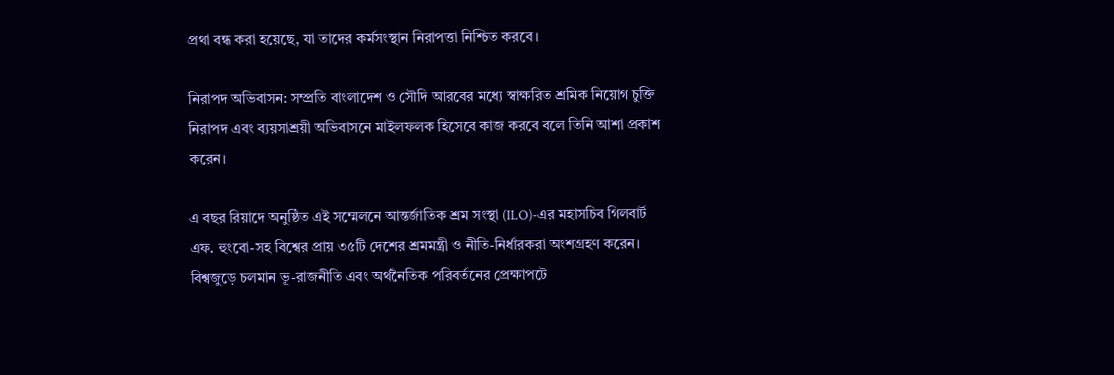প্রথা বন্ধ করা হয়েছে, যা তাদের কর্মসংস্থান নিরাপত্তা নিশ্চিত করবে।

নিরাপদ অভিবাসন: সম্প্রতি বাংলাদেশ ও সৌদি আরবের মধ্যে স্বাক্ষরিত শ্রমিক নিয়োগ চুক্তি নিরাপদ এবং ব্যয়সাশ্রয়ী অভিবাসনে মাইলফলক হিসেবে কাজ করবে বলে তিনি আশা প্রকাশ করেন।

এ বছর রিয়াদে অনুষ্ঠিত এই সম্মেলনে আন্তর্জাতিক শ্রম সংস্থা (ILO)-এর মহাসচিব গিলবার্ট এফ. হুংবো-সহ বিশ্বের প্রায় ৩৫টি দেশের শ্রমমন্ত্রী ও নীতি-নির্ধারকরা অংশগ্রহণ করেন। বিশ্বজুড়ে চলমান ভূ-রাজনীতি এবং অর্থনৈতিক পরিবর্তনের প্রেক্ষাপটে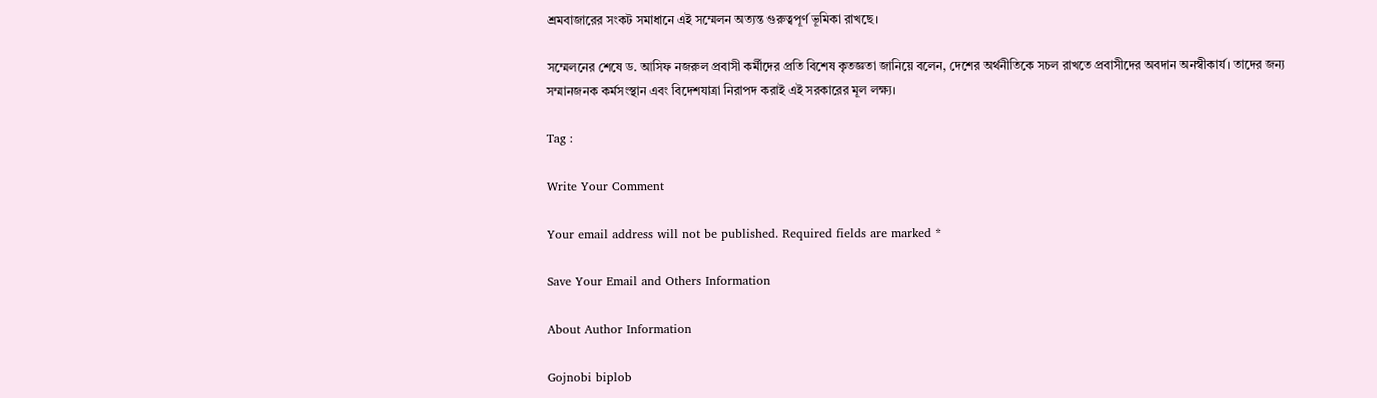শ্রমবাজারের সংকট সমাধানে এই সম্মেলন অত্যন্ত গুরুত্বপূর্ণ ভূমিকা রাখছে।

সম্মেলনের শেষে ড. আসিফ নজরুল প্রবাসী কর্মীদের প্রতি বিশেষ কৃতজ্ঞতা জানিয়ে বলেন, দেশের অর্থনীতিকে সচল রাখতে প্রবাসীদের অবদান অনস্বীকার্য। তাদের জন্য সম্মানজনক কর্মসংস্থান এবং বিদেশযাত্রা নিরাপদ করাই এই সরকারের মূল লক্ষ্য।

Tag :

Write Your Comment

Your email address will not be published. Required fields are marked *

Save Your Email and Others Information

About Author Information

Gojnobi biplob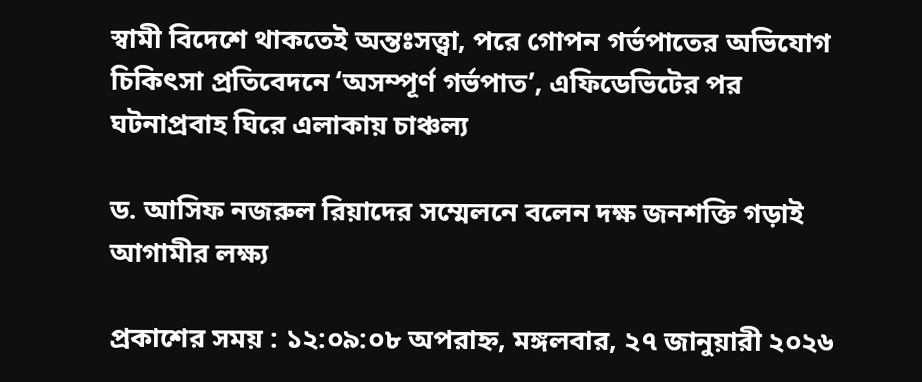স্বামী বিদেশে থাকতেই অন্তঃসত্ত্বা, পরে গোপন গর্ভপাতের অভিযোগ চিকিৎসা প্রতিবেদনে ‘অসম্পূর্ণ গর্ভপাত’, এফিডেভিটের পর ঘটনাপ্রবাহ ঘিরে এলাকায় চাঞ্চল্য

ড. আসিফ নজরুল রিয়াদের সম্মেলনে বলেন দক্ষ জনশক্তি গড়াই আগামীর লক্ষ্য

প্রকাশের সময় : ১২:০৯:০৮ অপরাহ্ন, মঙ্গলবার, ২৭ জানুয়ারী ২০২৬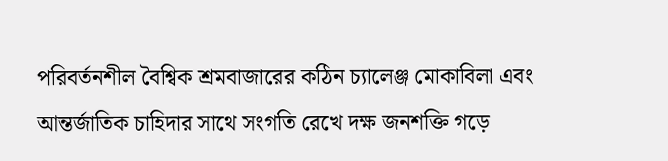পরিবর্তনশীল বৈশ্বিক শ্রমবাজারের কঠিন চ্যালেঞ্জ মোকাবিলা এবং আন্তর্জাতিক চাহিদার সাথে সংগতি রেখে দক্ষ জনশক্তি গড়ে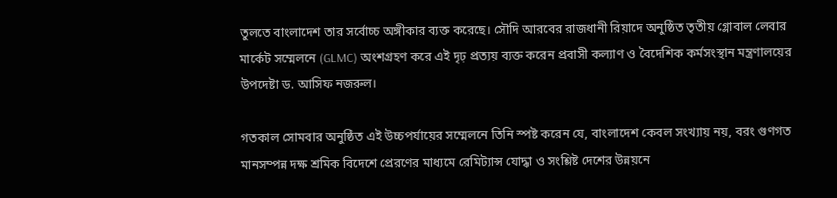তুলতে বাংলাদেশ তার সর্বোচ্চ অঙ্গীকার ব্যক্ত করেছে। সৌদি আরবের রাজধানী রিয়াদে অনুষ্ঠিত তৃতীয় গ্লোবাল লেবার মার্কেট সম্মেলনে (GLMC) অংশগ্রহণ করে এই দৃঢ় প্রত্যয় ব্যক্ত করেন প্রবাসী কল্যাণ ও বৈদেশিক কর্মসংস্থান মন্ত্রণালয়ের উপদেষ্টা ড. আসিফ নজরুল।

গতকাল সোমবার অনুষ্ঠিত এই উচ্চপর্যায়ের সম্মেলনে তিনি স্পষ্ট করেন যে, বাংলাদেশ কেবল সংখ্যায় নয়, বরং গুণগত মানসম্পন্ন দক্ষ শ্রমিক বিদেশে প্রেরণের মাধ্যমে রেমিট্যান্স যোদ্ধা ও সংশ্লিষ্ট দেশের উন্নয়নে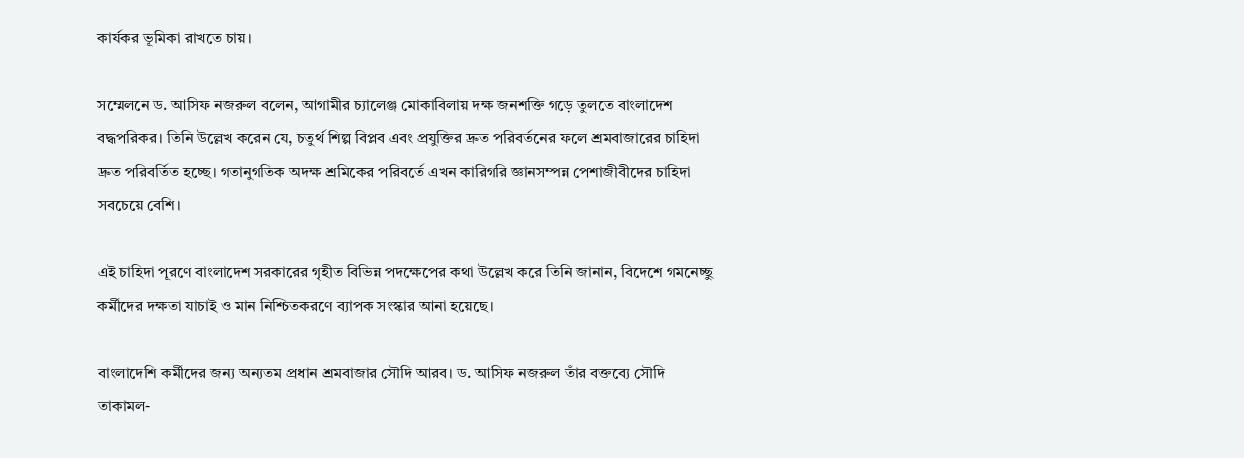কার্যকর ভূমিকা রাখতে চায়।

সম্মেলনে ড. আসিফ নজরুল বলেন, আগামীর চ্যালেঞ্জ মোকাবিলায় দক্ষ জনশক্তি গড়ে তুলতে বাংলাদেশ বদ্ধপরিকর। তিনি উল্লেখ করেন যে, চতুর্থ শিল্প বিপ্লব এবং প্রযুক্তির দ্রুত পরিবর্তনের ফলে শ্রমবাজারের চাহিদা দ্রুত পরিবর্তিত হচ্ছে। গতানুগতিক অদক্ষ শ্রমিকের পরিবর্তে এখন কারিগরি জ্ঞানসম্পন্ন পেশাজীবীদের চাহিদা সবচেয়ে বেশি।

এই চাহিদা পূরণে বাংলাদেশ সরকারের গৃহীত বিভিন্ন পদক্ষেপের কথা উল্লেখ করে তিনি জানান, বিদেশে গমনেচ্ছু কর্মীদের দক্ষতা যাচাই ও মান নিশ্চিতকরণে ব্যাপক সংস্কার আনা হয়েছে।

বাংলাদেশি কর্মীদের জন্য অন্যতম প্রধান শ্রমবাজার সৌদি আরব। ড. আসিফ নজরুল তাঁর বক্তব্যে সৌদি তাকামল-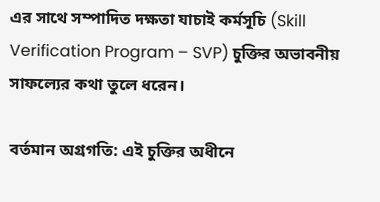এর সাথে সম্পাদিত দক্ষতা যাচাই কর্মসূচি (Skill Verification Program – SVP) চুক্তির অভাবনীয় সাফল্যের কথা তুলে ধরেন।

বর্তমান অগ্রগতি: এই চুক্তির অধীনে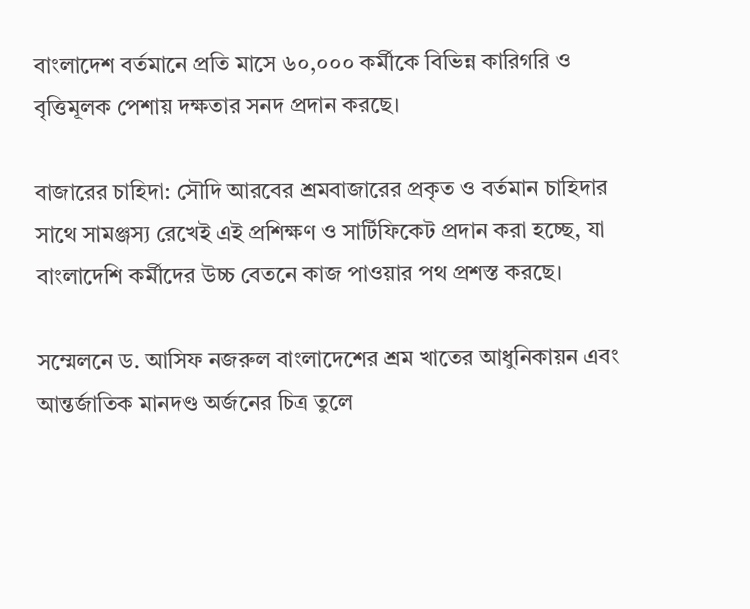বাংলাদেশ বর্তমানে প্রতি মাসে ৬০,০০০ কর্মীকে বিভিন্ন কারিগরি ও বৃত্তিমূলক পেশায় দক্ষতার সনদ প্রদান করছে।

বাজারের চাহিদা: সৌদি আরবের শ্রমবাজারের প্রকৃত ও বর্তমান চাহিদার সাথে সামঞ্জস্য রেখেই এই প্রশিক্ষণ ও সার্টিফিকেট প্রদান করা হচ্ছে, যা বাংলাদেশি কর্মীদের উচ্চ বেতনে কাজ পাওয়ার পথ প্রশস্ত করছে।

সম্মেলনে ড. আসিফ নজরুল বাংলাদেশের শ্রম খাতের আধুনিকায়ন এবং আন্তর্জাতিক মানদণ্ড অর্জনের চিত্র তুলে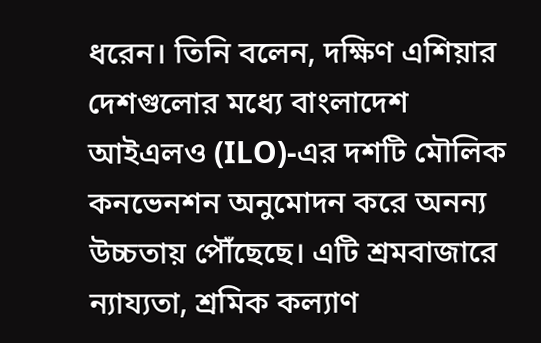ধরেন। তিনি বলেন, দক্ষিণ এশিয়ার দেশগুলোর মধ্যে বাংলাদেশ আইএলও (ILO)-এর দশটি মৌলিক কনভেনশন অনুমোদন করে অনন্য উচ্চতায় পৌঁছেছে। এটি শ্রমবাজারে ন্যায্যতা, শ্রমিক কল্যাণ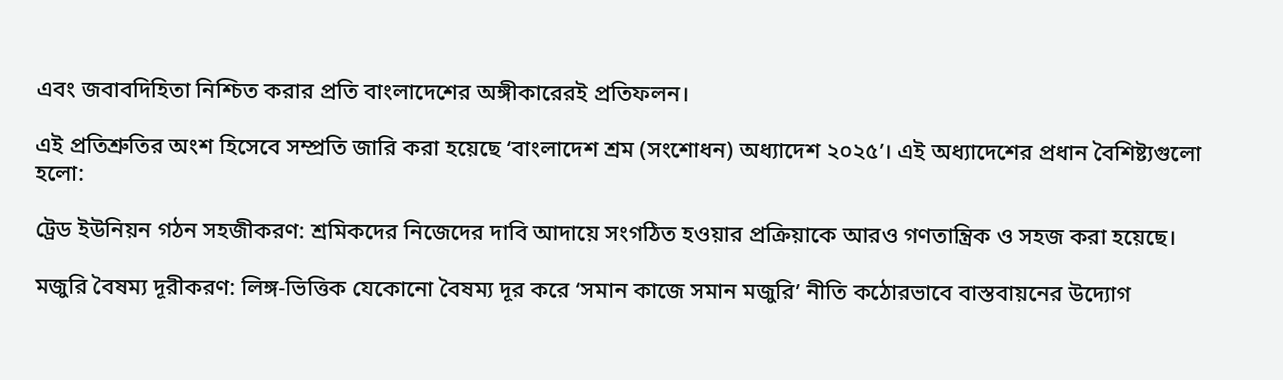এবং জবাবদিহিতা নিশ্চিত করার প্রতি বাংলাদেশের অঙ্গীকারেরই প্রতিফলন।

এই প্রতিশ্রুতির অংশ হিসেবে সম্প্রতি জারি করা হয়েছে ‘বাংলাদেশ শ্রম (সংশোধন) অধ্যাদেশ ২০২৫’। এই অধ্যাদেশের প্রধান বৈশিষ্ট্যগুলো হলো:

ট্রেড ইউনিয়ন গঠন সহজীকরণ: শ্রমিকদের নিজেদের দাবি আদায়ে সংগঠিত হওয়ার প্রক্রিয়াকে আরও গণতান্ত্রিক ও সহজ করা হয়েছে।

মজুরি বৈষম্য দূরীকরণ: লিঙ্গ-ভিত্তিক যেকোনো বৈষম্য দূর করে ‘সমান কাজে সমান মজুরি’ নীতি কঠোরভাবে বাস্তবায়নের উদ্যোগ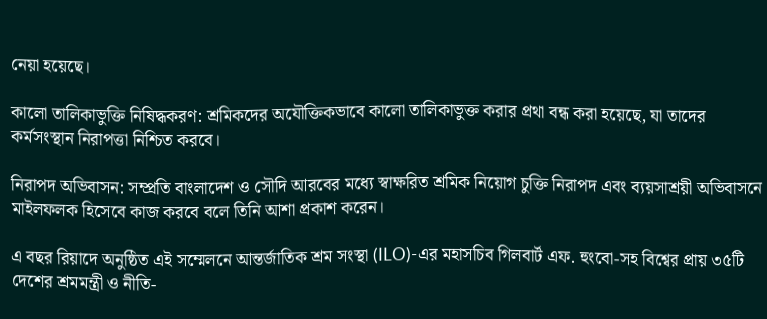নেয়া হয়েছে।

কালো তালিকাভুক্তি নিষিদ্ধকরণ: শ্রমিকদের অযৌক্তিকভাবে কালো তালিকাভুক্ত করার প্রথা বন্ধ করা হয়েছে, যা তাদের কর্মসংস্থান নিরাপত্তা নিশ্চিত করবে।

নিরাপদ অভিবাসন: সম্প্রতি বাংলাদেশ ও সৌদি আরবের মধ্যে স্বাক্ষরিত শ্রমিক নিয়োগ চুক্তি নিরাপদ এবং ব্যয়সাশ্রয়ী অভিবাসনে মাইলফলক হিসেবে কাজ করবে বলে তিনি আশা প্রকাশ করেন।

এ বছর রিয়াদে অনুষ্ঠিত এই সম্মেলনে আন্তর্জাতিক শ্রম সংস্থা (ILO)-এর মহাসচিব গিলবার্ট এফ. হুংবো-সহ বিশ্বের প্রায় ৩৫টি দেশের শ্রমমন্ত্রী ও নীতি-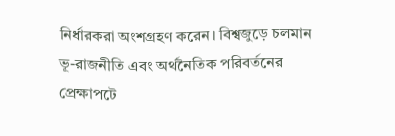নির্ধারকরা অংশগ্রহণ করেন। বিশ্বজুড়ে চলমান ভূ-রাজনীতি এবং অর্থনৈতিক পরিবর্তনের প্রেক্ষাপটে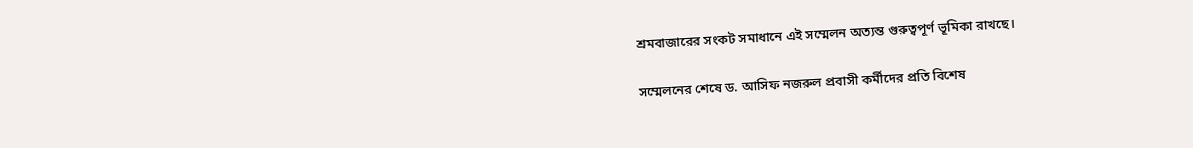শ্রমবাজারের সংকট সমাধানে এই সম্মেলন অত্যন্ত গুরুত্বপূর্ণ ভূমিকা রাখছে।

সম্মেলনের শেষে ড. আসিফ নজরুল প্রবাসী কর্মীদের প্রতি বিশেষ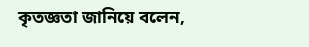কৃতজ্ঞতা জানিয়ে বলেন,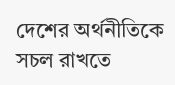দেশের অর্থনীতিকে সচল রাখতে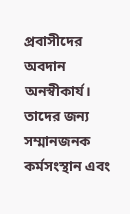প্রবাসীদের অবদান অনস্বীকার্য। তাদের জন্য সম্মানজনক কর্মসংস্থান এবং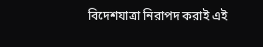বিদেশযাত্রা নিরাপদ করাই এই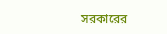সরকারের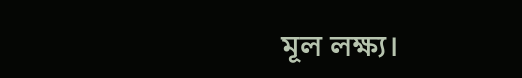মূল লক্ষ্য।